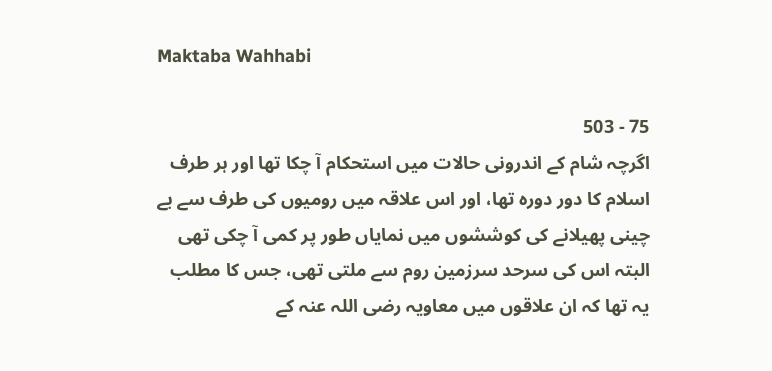Maktaba Wahhabi

75 - 503
اگرچہ شام کے اندرونی حالات میں استحکام آ چکا تھا اور ہر طرف اسلام کا دور دورہ تھا، اور اس علاقہ میں رومیوں کی طرف سے بے چینی پھیلانے کی کوششوں میں نمایاں طور پر کمی آ چکی تھی البتہ اس کی سرحد سرزمین روم سے ملتی تھی، جس کا مطلب یہ تھا کہ ان علاقوں میں معاویہ رضی اللہ عنہ کے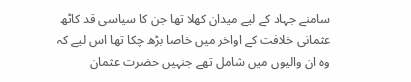سامنے جہاد کے لیے میدان کھلا تھا جن کا سیاسی قد کاٹھ عثمانی خلافت کے اواخر میں خاصا بڑھ چکا تھا اس لیے کہ وہ ان والیوں میں شامل تھے جنہیں حضرت عثمان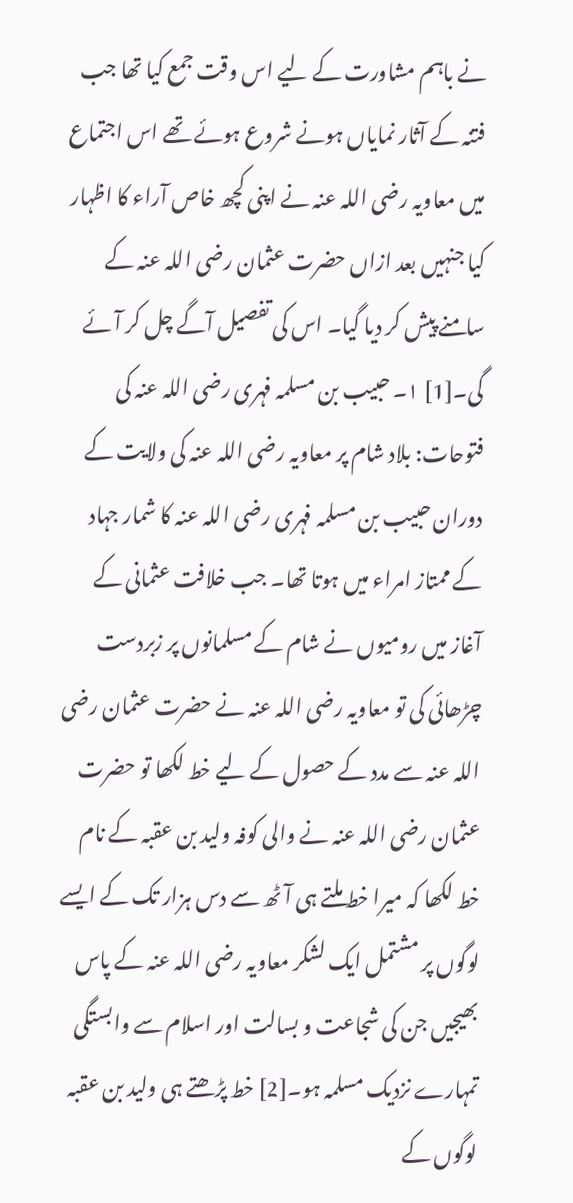نے باہم مشاورت کے لیے اس وقت جمع کیا تھا جب فتنہ کے آثار نمایاں ہونے شروع ہوئے تھے اس اجتماع میں معاویہ رضی اللہ عنہ نے اپنی کچھ خاص آراء کا اظہار کیا جنہیں بعد ازاں حضرت عثمان رضی اللہ عنہ کے سامنے پیش کر دیا گیا۔ اس کی تفصیل آگے چل کر آئے گی۔[1] ۱۔ حبیب بن مسلمہ فہری رضی اللہ عنہ کی فتوحات: بلاد شام پر معاویہ رضی اللہ عنہ کی ولایت کے دوران حبیب بن مسلمہ فہری رضی اللہ عنہ کا شمار جہاد کے ممتاز امراء میں ہوتا تھا۔ جب خلافت عثمانی کے آغاز میں رومیوں نے شام کے مسلمانوں پر زبردست چڑھائی کی تو معاویہ رضی اللہ عنہ نے حضرت عثمان رضی اللہ عنہ سے مدد کے حصول کے لیے خط لکھا تو حضرت عثمان رضی اللہ عنہ نے والی کوفہ ولید بن عقبہ کے نام خط لکھا کہ میرا خط ملتے ہی آٹھ سے دس ہزار تک کے ایسے لوگوں پر مشتمل ایک لشکر معاویہ رضی اللہ عنہ کے پاس بھیجیں جن کی شجاعت و بسالت اور اسلام سے وابستگی تمہارے نزدیک مسلمہ ہو۔[2] خط پڑھتے ہی ولید بن عقبہ لوگوں کے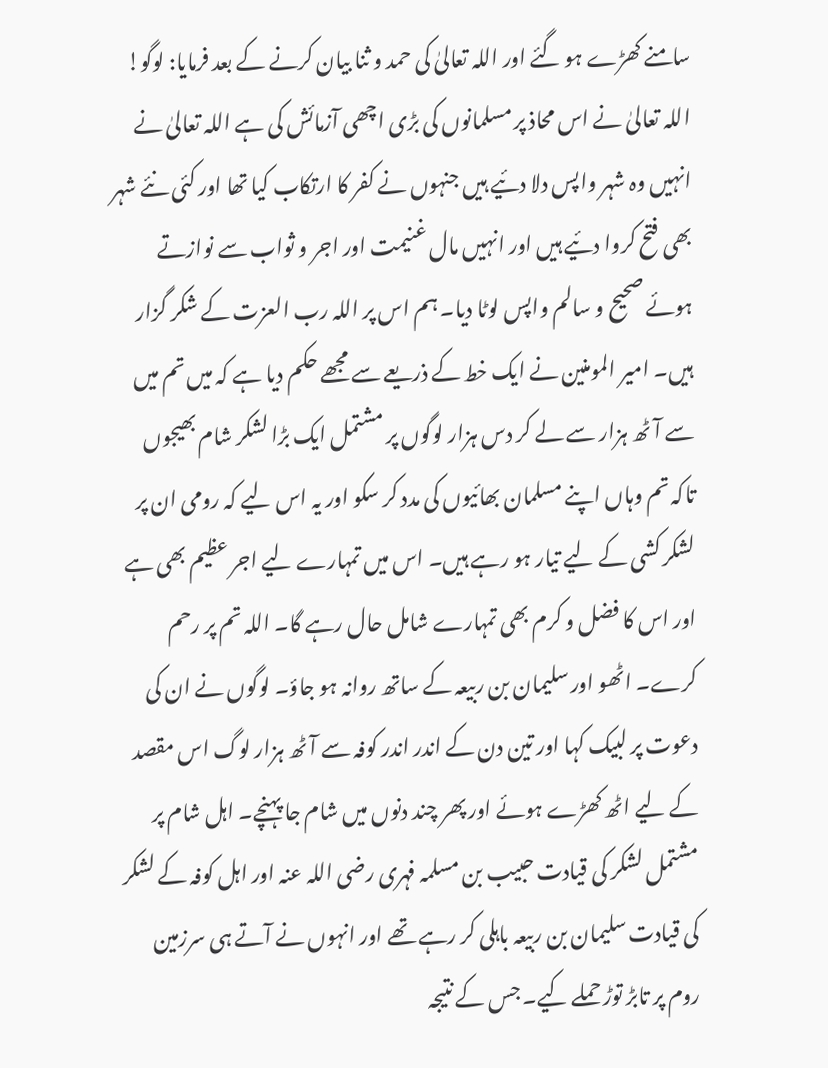سامنے کھڑے ہو گئے اور اللہ تعالیٰ کی حمد و ثنا بیان کرنے کے بعد فرمایا: لوگو! اللہ تعالیٰ نے اس محاذ پر مسلمانوں کی بڑی اچھی آزمائش کی ہے اللہ تعالیٰ نے انہیں وہ شہر واپس دلا دئیے ہیں جنہوں نے کفر کا ارتکاب کیا تھا اور کئی نئے شہر بھی فتح کروا دئیے ہیں اور انہیں مال غنیمت اور اجر و ثواب سے نوازتے ہوئے صحیح و سالم واپس لوٹا دیا۔ ہم اس پر اللہ رب العزت کے شکر گزار ہیں۔ امیر المومنین نے ایک خط کے ذریعے سے مجھے حکم دیا ہے کہ میں تم میں سے آٹھ ہزار سے لے کر دس ہزار لوگوں پر مشتمل ایک بڑا لشکر شام بھیجوں تاکہ تم وہاں اپنے مسلمان بھائیوں کی مدد کر سکو اور یہ اس لیے کہ رومی ان پر لشکر کشی کے لیے تیار ہو رہے ہیں۔ اس میں تمہارے لیے اجر عظیم بھی ہے اور اس کا فضل و کرم بھی تمہارے شامل حال رہے گا۔ اللہ تم پر رحم کرے۔ اٹھو اور سلیمان بن ربیعہ کے ساتھ روانہ ہو جاؤ۔ لوگوں نے ان کی دعوت پر لبیک کہا اور تین دن کے اندر اندر کوفہ سے آٹھ ہزار لوگ اس مقصد کے لیے اٹھ کھڑے ہوئے اور پھر چند دنوں میں شام جا پہنچے۔ اہل شام پر مشتمل لشکر کی قیادت حبیب بن مسلمہ فہری رضی اللہ عنہ اور اہل کوفہ کے لشکر کی قیادت سلیمان بن ربیعہ باہلی کر رہے تھے اور انہوں نے آتے ہی سرزمین روم پر تابڑ توڑ حملے کیے۔ جس کے نتیجہ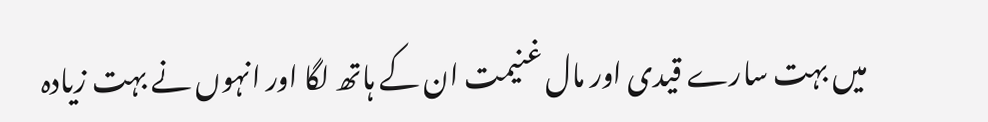میں بہت سارے قیدی اور مال غنیمت ان کے ہاتھ لگا اور انہوں نے بہت زیادہ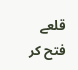قلعے فتح کر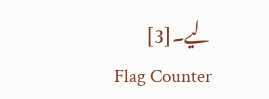لیے۔[3]
Flag Counter